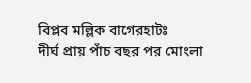বিপ্লব মল্লিক বাগেরহাটঃ
দীর্ঘ প্রায় পাঁচ বছর পর মোংলা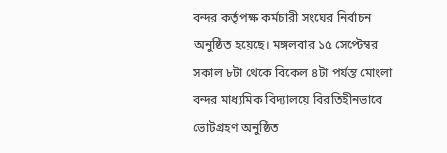বন্দর কর্তৃপক্ষ কর্মচারী সংঘের নির্বাচন অনুষ্ঠিত হয়েছে। মঙ্গলবার ১৫ সেপ্টেম্বর সকাল ৮টা থেকে বিকেল ৪টা পর্যন্ত মোংলা বন্দর মাধ্যমিক বিদ্যালয়ে বিরতিহীনভাবে ভোটগ্রহণ অনুষ্ঠিত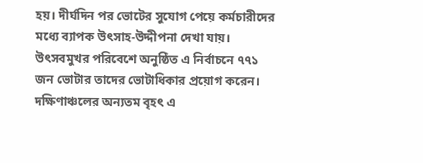হয়। দীর্ঘদিন পর ভোটের সুযোগ পেয়ে কর্মচারীদের মধ্যে ব্যাপক উৎসাহ-উদ্দীপনা দেখা যায়। উৎসবমুখর পরিবেশে অনুষ্ঠিত এ নির্বাচনে ৭৭১ জন ভোটার তাদের ভোটাধিকার প্রয়োগ করেন।
দক্ষিণাঞ্চলের অন্যতম বৃহৎ এ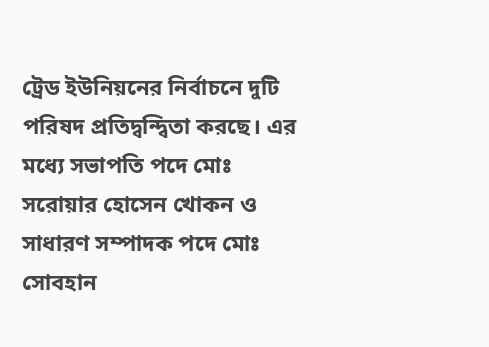ট্রেড ইউনিয়নের নির্বাচনে দুটি পরিষদ প্রতিদ্বন্দ্বিতা করছে। এর মধ্যে সভাপতি পদে মোঃ সরোয়ার হোসেন খোকন ও সাধারণ সম্পাদক পদে মোঃ সোবহান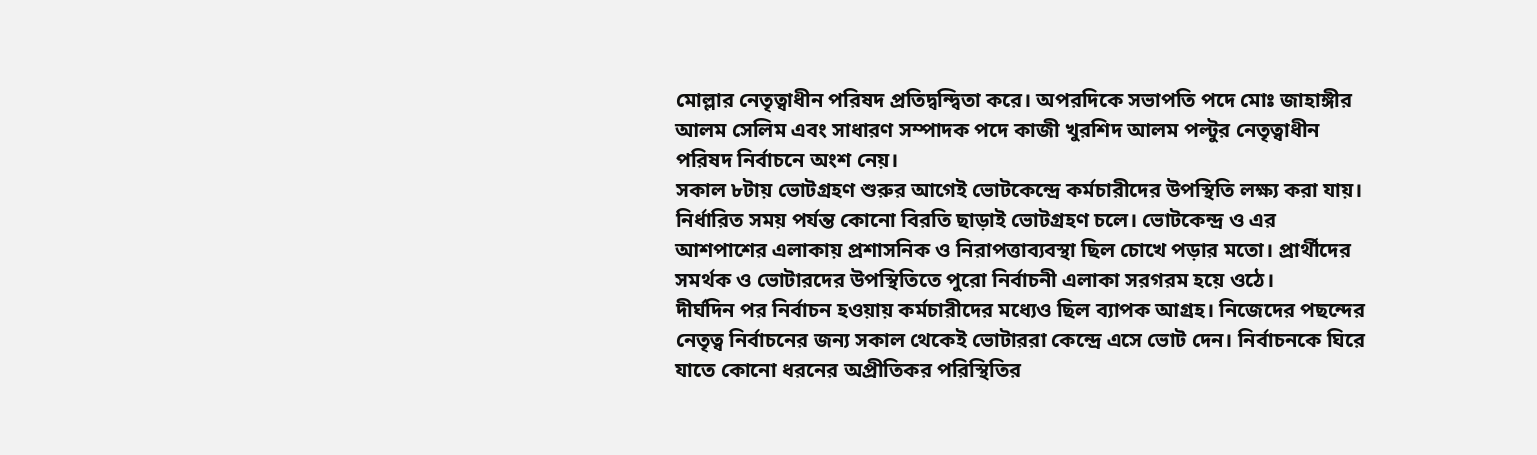মোল্লার নেতৃত্বাধীন পরিষদ প্রতিদ্বন্দ্বিতা করে। অপরদিকে সভাপতি পদে মোঃ জাহাঙ্গীর আলম সেলিম এবং সাধারণ সম্পাদক পদে কাজী খুরশিদ আলম পল্টুর নেতৃত্বাধীন পরিষদ নির্বাচনে অংশ নেয়।
সকাল ৮টায় ভোটগ্রহণ শুরুর আগেই ভোটকেন্দ্রে কর্মচারীদের উপস্থিতি লক্ষ্য করা যায়। নির্ধারিত সময় পর্যন্ত কোনো বিরতি ছাড়াই ভোটগ্রহণ চলে। ভোটকেন্দ্র ও এর আশপাশের এলাকায় প্রশাসনিক ও নিরাপত্তাব্যবস্থা ছিল চোখে পড়ার মতো। প্রার্থীদের সমর্থক ও ভোটারদের উপস্থিতিতে পুরো নির্বাচনী এলাকা সরগরম হয়ে ওঠে।
দীর্ঘদিন পর নির্বাচন হওয়ায় কর্মচারীদের মধ্যেও ছিল ব্যাপক আগ্রহ। নিজেদের পছন্দের নেতৃত্ব নির্বাচনের জন্য সকাল থেকেই ভোটাররা কেন্দ্রে এসে ভোট দেন। নির্বাচনকে ঘিরে যাতে কোনো ধরনের অপ্রীতিকর পরিস্থিতির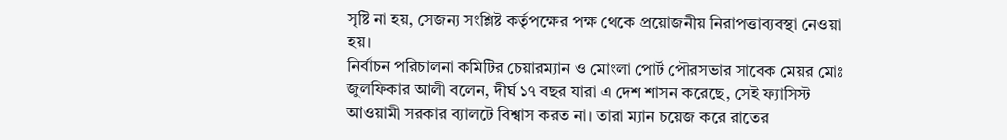সৃষ্টি না হয়, সেজন্য সংশ্লিষ্ট কর্তৃপক্ষের পক্ষ থেকে প্রয়োজনীয় নিরাপত্তাব্যবস্থা নেওয়া হয়।
নির্বাচন পরিচালনা কমিটির চেয়ারম্যান ও মোংলা পোর্ট পৌরসভার সাবেক মেয়র মোঃ জুলফিকার আলী বলেন, দীর্ঘ ১৭ বছর যারা এ দেশ শাসন করেছে, সেই ফ্যাসিস্ট আওয়ামী সরকার ব্যালটে বিশ্বাস করত না। তারা ম্যান চয়েজ করে রাতের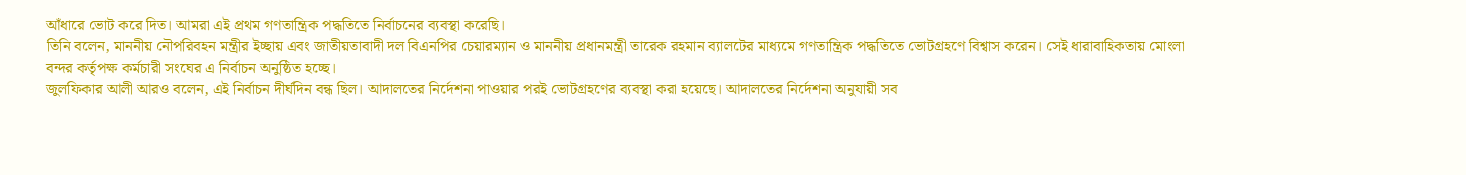আঁধারে ভোট করে দিত। আমরা এই প্রথম গণতান্ত্রিক পদ্ধতিতে নির্বাচনের ব্যবস্থা করেছি।
তিনি বলেন, মাননীয় নৌপরিবহন মন্ত্রীর ইচ্ছায় এবং জাতীয়তাবাদী দল বিএনপির চেয়ারম্যান ও মাননীয় প্রধানমন্ত্রী তারেক রহমান ব্যালটের মাধ্যমে গণতান্ত্রিক পদ্ধতিতে ভোটগ্রহণে বিশ্বাস করেন। সেই ধারাবাহিকতায় মোংলা বন্দর কর্তৃপক্ষ কর্মচারী সংঘের এ নির্বাচন অনুষ্ঠিত হচ্ছে।
জুলফিকার আলী আরও বলেন, এই নির্বাচন দীর্ঘদিন বন্ধ ছিল। আদালতের নির্দেশনা পাওয়ার পরই ভোটগ্রহণের ব্যবস্থা করা হয়েছে। আদালতের নির্দেশনা অনুযায়ী সব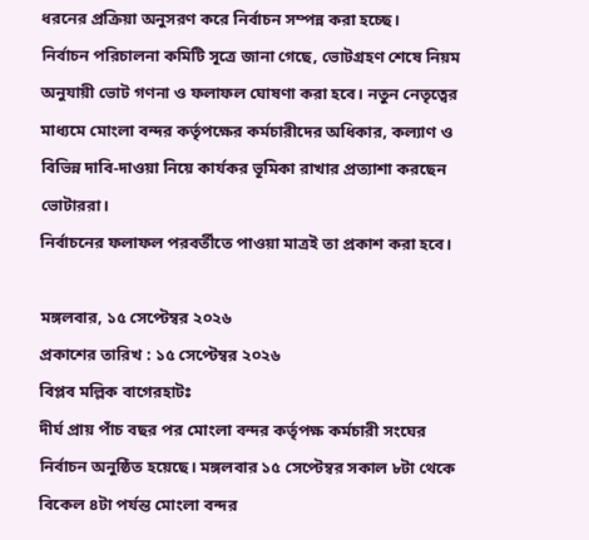ধরনের প্রক্রিয়া অনুসরণ করে নির্বাচন সম্পন্ন করা হচ্ছে।
নির্বাচন পরিচালনা কমিটি সূত্রে জানা গেছে, ভোটগ্রহণ শেষে নিয়ম অনুযায়ী ভোট গণনা ও ফলাফল ঘোষণা করা হবে। নতুন নেতৃত্বের মাধ্যমে মোংলা বন্দর কর্তৃপক্ষের কর্মচারীদের অধিকার, কল্যাণ ও বিভিন্ন দাবি-দাওয়া নিয়ে কার্যকর ভূমিকা রাখার প্রত্যাশা করছেন ভোটাররা।
নির্বাচনের ফলাফল পরবর্তীতে পাওয়া মাত্রই তা প্রকাশ করা হবে।

মঙ্গলবার, ১৫ সেপ্টেম্বর ২০২৬
প্রকাশের তারিখ : ১৫ সেপ্টেম্বর ২০২৬
বিপ্লব মল্লিক বাগেরহাটঃ
দীর্ঘ প্রায় পাঁচ বছর পর মোংলা বন্দর কর্তৃপক্ষ কর্মচারী সংঘের নির্বাচন অনুষ্ঠিত হয়েছে। মঙ্গলবার ১৫ সেপ্টেম্বর সকাল ৮টা থেকে বিকেল ৪টা পর্যন্ত মোংলা বন্দর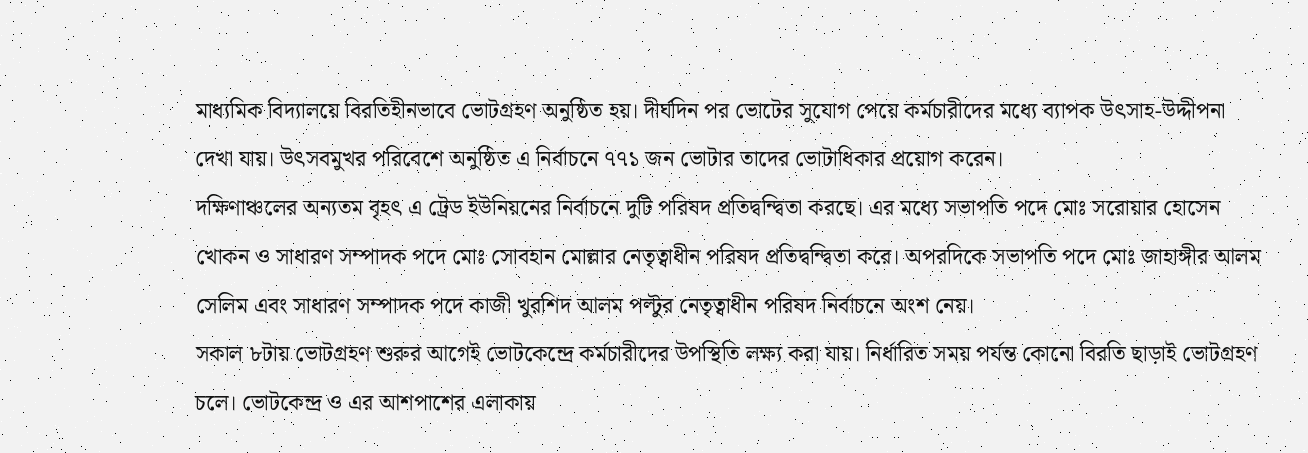মাধ্যমিক বিদ্যালয়ে বিরতিহীনভাবে ভোটগ্রহণ অনুষ্ঠিত হয়। দীর্ঘদিন পর ভোটের সুযোগ পেয়ে কর্মচারীদের মধ্যে ব্যাপক উৎসাহ-উদ্দীপনা দেখা যায়। উৎসবমুখর পরিবেশে অনুষ্ঠিত এ নির্বাচনে ৭৭১ জন ভোটার তাদের ভোটাধিকার প্রয়োগ করেন।
দক্ষিণাঞ্চলের অন্যতম বৃহৎ এ ট্রেড ইউনিয়নের নির্বাচনে দুটি পরিষদ প্রতিদ্বন্দ্বিতা করছে। এর মধ্যে সভাপতি পদে মোঃ সরোয়ার হোসেন খোকন ও সাধারণ সম্পাদক পদে মোঃ সোবহান মোল্লার নেতৃত্বাধীন পরিষদ প্রতিদ্বন্দ্বিতা করে। অপরদিকে সভাপতি পদে মোঃ জাহাঙ্গীর আলম সেলিম এবং সাধারণ সম্পাদক পদে কাজী খুরশিদ আলম পল্টুর নেতৃত্বাধীন পরিষদ নির্বাচনে অংশ নেয়।
সকাল ৮টায় ভোটগ্রহণ শুরুর আগেই ভোটকেন্দ্রে কর্মচারীদের উপস্থিতি লক্ষ্য করা যায়। নির্ধারিত সময় পর্যন্ত কোনো বিরতি ছাড়াই ভোটগ্রহণ চলে। ভোটকেন্দ্র ও এর আশপাশের এলাকায়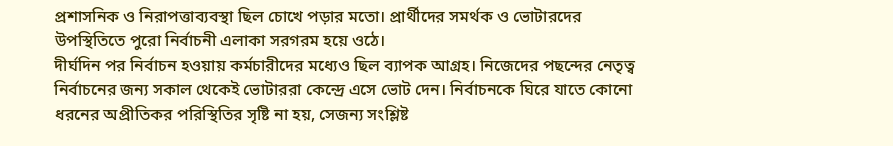প্রশাসনিক ও নিরাপত্তাব্যবস্থা ছিল চোখে পড়ার মতো। প্রার্থীদের সমর্থক ও ভোটারদের উপস্থিতিতে পুরো নির্বাচনী এলাকা সরগরম হয়ে ওঠে।
দীর্ঘদিন পর নির্বাচন হওয়ায় কর্মচারীদের মধ্যেও ছিল ব্যাপক আগ্রহ। নিজেদের পছন্দের নেতৃত্ব নির্বাচনের জন্য সকাল থেকেই ভোটাররা কেন্দ্রে এসে ভোট দেন। নির্বাচনকে ঘিরে যাতে কোনো ধরনের অপ্রীতিকর পরিস্থিতির সৃষ্টি না হয়, সেজন্য সংশ্লিষ্ট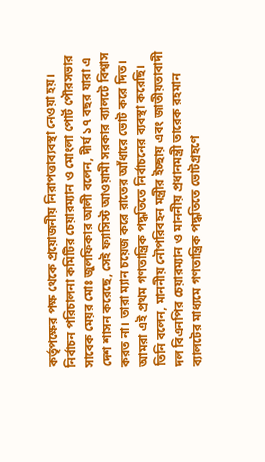কর্তৃপক্ষের পক্ষ থেকে প্রয়োজনীয় নিরাপত্তাব্যবস্থা নেওয়া হয়।
নির্বাচন পরিচালনা কমিটির চেয়ারম্যান ও মোংলা পোর্ট পৌরসভার সাবেক মেয়র মোঃ জুলফিকার আলী বলেন, দীর্ঘ ১৭ বছর যারা এ দেশ শাসন করেছে, সেই ফ্যাসিস্ট আওয়ামী সরকার ব্যালটে বিশ্বাস করত না। তারা ম্যান চয়েজ করে রাতের আঁধারে ভোট করে দিত। আমরা এই প্রথম গণতান্ত্রিক পদ্ধতিতে নির্বাচনের ব্যবস্থা করেছি।
তিনি বলেন, মাননীয় নৌপরিবহন মন্ত্রীর ইচ্ছায় এবং জাতীয়তাবাদী দল বিএনপির চেয়ারম্যান ও মাননীয় প্রধানমন্ত্রী তারেক রহমান ব্যালটের মাধ্যমে গণতান্ত্রিক পদ্ধতিতে ভোটগ্রহণে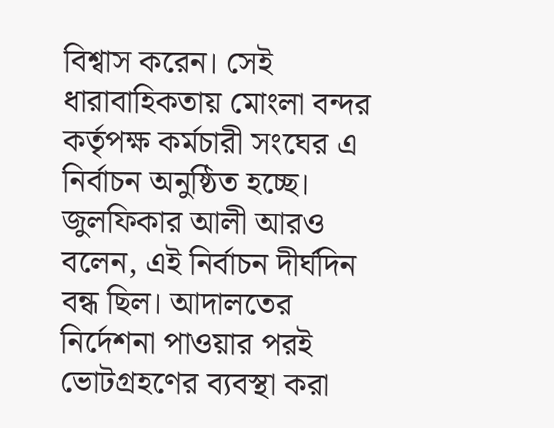বিশ্বাস করেন। সেই ধারাবাহিকতায় মোংলা বন্দর কর্তৃপক্ষ কর্মচারী সংঘের এ নির্বাচন অনুষ্ঠিত হচ্ছে।
জুলফিকার আলী আরও বলেন, এই নির্বাচন দীর্ঘদিন বন্ধ ছিল। আদালতের নির্দেশনা পাওয়ার পরই ভোটগ্রহণের ব্যবস্থা করা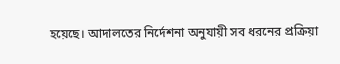হয়েছে। আদালতের নির্দেশনা অনুযায়ী সব ধরনের প্রক্রিয়া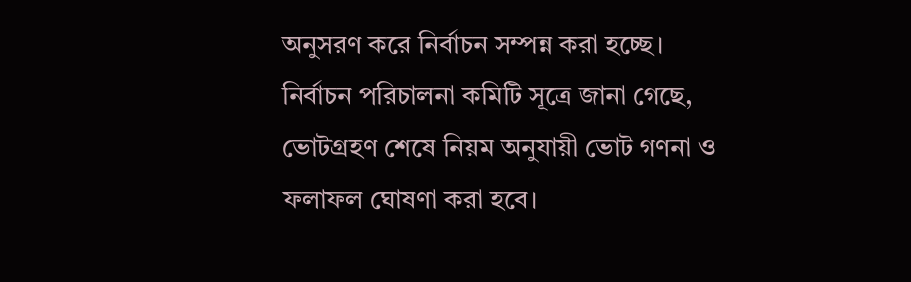অনুসরণ করে নির্বাচন সম্পন্ন করা হচ্ছে।
নির্বাচন পরিচালনা কমিটি সূত্রে জানা গেছে, ভোটগ্রহণ শেষে নিয়ম অনুযায়ী ভোট গণনা ও ফলাফল ঘোষণা করা হবে।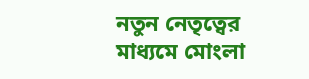নতুন নেতৃত্বের মাধ্যমে মোংলা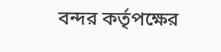বন্দর কর্তৃপক্ষের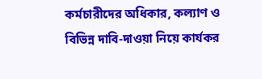কর্মচারীদের অধিকার, কল্যাণ ও বিভিন্ন দাবি-দাওয়া নিয়ে কার্যকর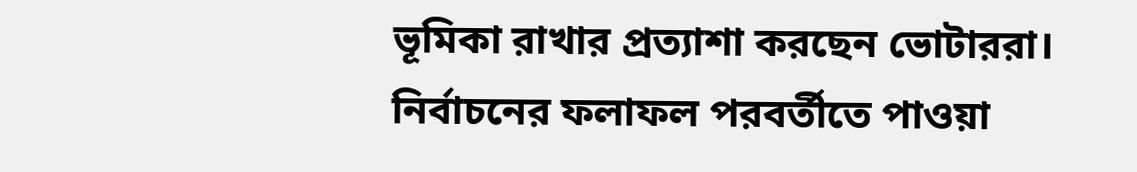ভূমিকা রাখার প্রত্যাশা করছেন ভোটাররা।
নির্বাচনের ফলাফল পরবর্তীতে পাওয়া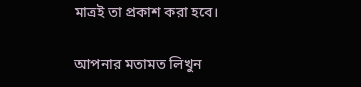মাত্রই তা প্রকাশ করা হবে।

আপনার মতামত লিখুন